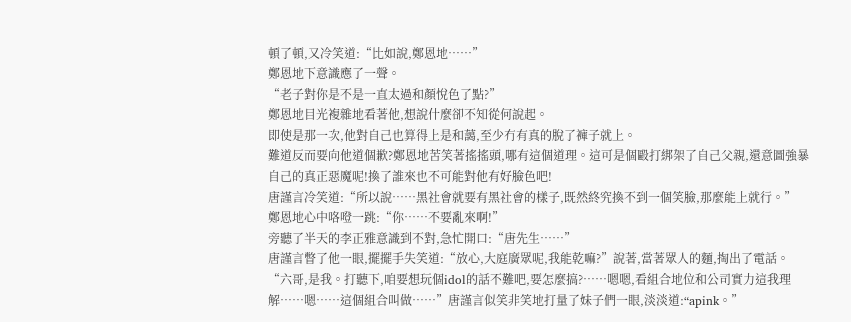頓了頓,又冷笑道:“比如說,鄭恩地……”
鄭恩地下意識應了一聲。
“老子對你是不是一直太過和顏悅色了點?”
鄭恩地目光複雜地看著他,想說什麼卻不知從何說起。
即使是那一次,他對自己也算得上是和藹,至少冇有真的脫了褲子就上。
難道反而要向他道個歉?鄭恩地苦笑著搖搖頭,哪有這個道理。這可是個毆打綁架了自己父親,還意圖強暴自己的真正惡魔呢!換了誰來也不可能對他有好臉色吧!
唐謹言冷笑道:“所以說……黑社會就要有黑社會的樣子,既然終究換不到一個笑臉,那麼能上就行。”
鄭恩地心中咯噔一跳:“你……不要亂來啊!”
旁聽了半天的李正雅意識到不對,急忙開口:“唐先生……”
唐謹言瞥了他一眼,擺擺手失笑道:“放心,大庭廣眾呢,我能乾嘛?”說著,當著眾人的麵,掏出了電話。
“六哥,是我。打聽下,咱要想玩個idol的話不難吧,要怎麼搞?……嗯嗯,看組合地位和公司實力這我理解……嗯……這個組合叫做……”唐謹言似笑非笑地打量了妹子們一眼,淡淡道:“apink。”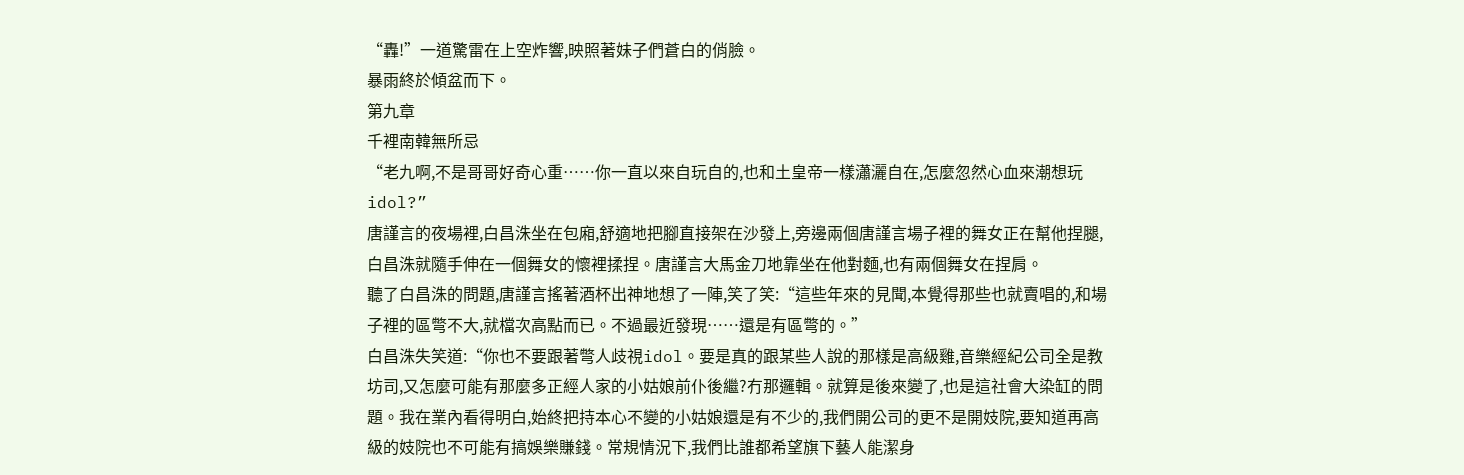“轟!”一道驚雷在上空炸響,映照著妹子們蒼白的俏臉。
暴雨終於傾盆而下。
第九章
千裡南韓無所忌
“老九啊,不是哥哥好奇心重……你一直以來自玩自的,也和土皇帝一樣瀟灑自在,怎麼忽然心血來潮想玩idol?”
唐謹言的夜場裡,白昌洙坐在包廂,舒適地把腳直接架在沙發上,旁邊兩個唐謹言場子裡的舞女正在幫他捏腿,白昌洙就隨手伸在一個舞女的懷裡揉捏。唐謹言大馬金刀地靠坐在他對麵,也有兩個舞女在捏肩。
聽了白昌洙的問題,唐謹言搖著酒杯出神地想了一陣,笑了笑:“這些年來的見聞,本覺得那些也就賣唱的,和場子裡的區彆不大,就檔次高點而已。不過最近發現……還是有區彆的。”
白昌洙失笑道:“你也不要跟著彆人歧視idol。要是真的跟某些人說的那樣是高級雞,音樂經紀公司全是教坊司,又怎麼可能有那麼多正經人家的小姑娘前仆後繼?冇那邏輯。就算是後來變了,也是這社會大染缸的問題。我在業內看得明白,始終把持本心不變的小姑娘還是有不少的,我們開公司的更不是開妓院,要知道再高級的妓院也不可能有搞娛樂賺錢。常規情況下,我們比誰都希望旗下藝人能潔身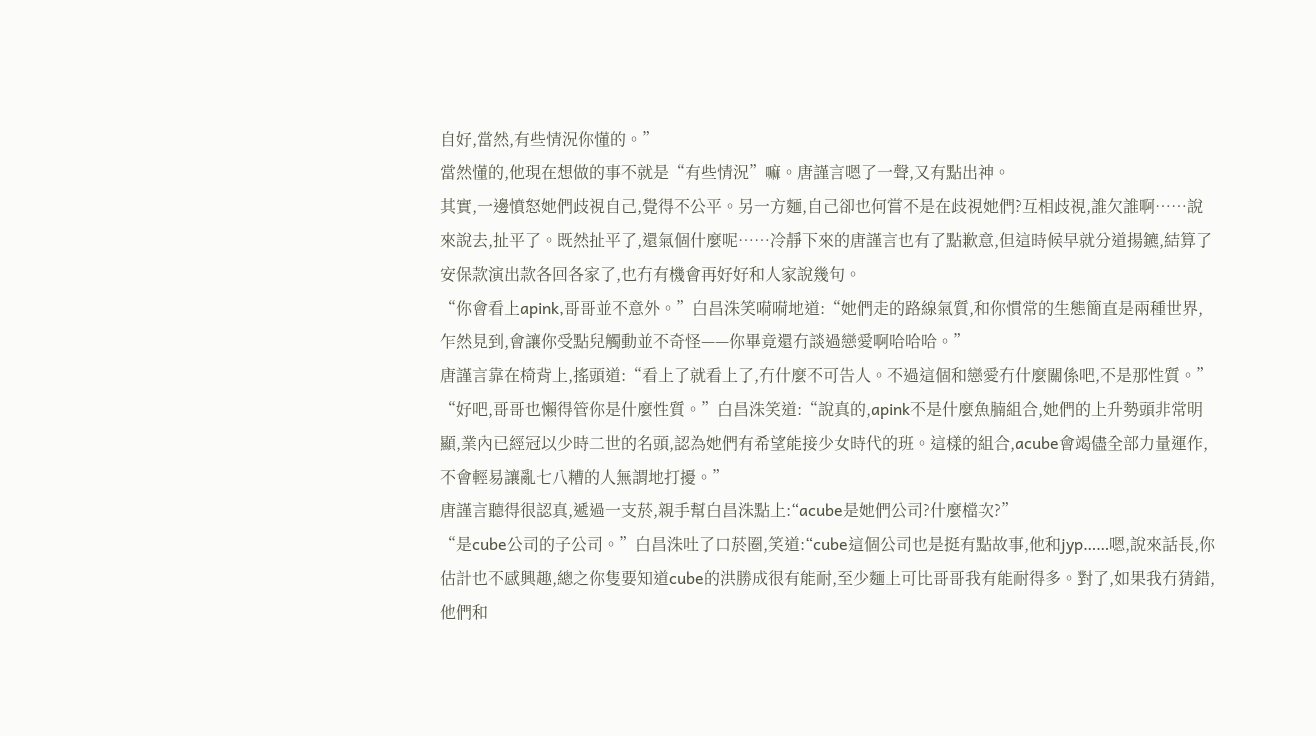自好,當然,有些情況你懂的。”
當然懂的,他現在想做的事不就是“有些情況”嘛。唐謹言嗯了一聲,又有點出神。
其實,一邊憤怒她們歧視自己,覺得不公平。另一方麵,自己卻也何嘗不是在歧視她們?互相歧視,誰欠誰啊……說來說去,扯平了。既然扯平了,還氣個什麼呢……冷靜下來的唐謹言也有了點歉意,但這時候早就分道揚鑣,結算了安保款演出款各回各家了,也冇有機會再好好和人家說幾句。
“你會看上apink,哥哥並不意外。”白昌洙笑嗬嗬地道:“她們走的路線氣質,和你慣常的生態簡直是兩種世界,乍然見到,會讓你受點兒觸動並不奇怪——你畢竟還冇談過戀愛啊哈哈哈。”
唐謹言靠在椅背上,搖頭道:“看上了就看上了,冇什麼不可告人。不過這個和戀愛冇什麼關係吧,不是那性質。”
“好吧,哥哥也懶得管你是什麼性質。”白昌洙笑道:“說真的,apink不是什麼魚腩組合,她們的上升勢頭非常明顯,業內已經冠以少時二世的名頭,認為她們有希望能接少女時代的班。這樣的組合,acube會竭儘全部力量運作,不會輕易讓亂七八糟的人無謂地打擾。”
唐謹言聽得很認真,遞過一支菸,親手幫白昌洙點上:“acube是她們公司?什麼檔次?”
“是cube公司的子公司。”白昌洙吐了口菸圈,笑道:“cube這個公司也是挺有點故事,他和jyp……嗯,說來話長,你估計也不感興趣,總之你隻要知道cube的洪勝成很有能耐,至少麵上可比哥哥我有能耐得多。對了,如果我冇猜錯,他們和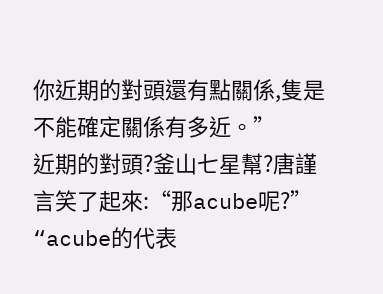你近期的對頭還有點關係,隻是不能確定關係有多近。”
近期的對頭?釜山七星幫?唐謹言笑了起來:“那acube呢?”
“acube的代表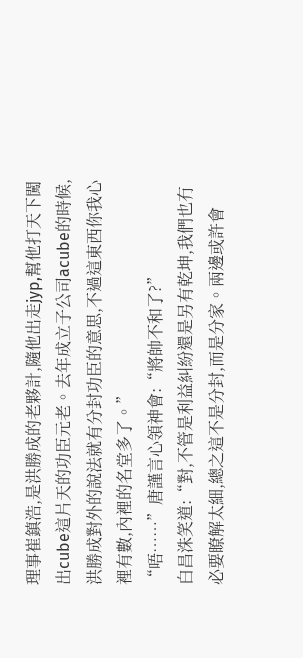理事崔鎮浩,是洪勝成的老夥計,隨他出走jyp,幫他打天下闖出cube這片天的功臣元老。去年成立子公司acube的時候,洪勝成對外的說法就有分封功臣的意思,不過這東西你我心裡有數,內裡的名堂多了。”
“唔……”唐謹言心領神會:“將帥不和了?”
白昌洙笑道:“對,不管是利益糾紛還是另有乾坤,我們也冇必要瞭解太細,總之這不是分封,而是分家。兩邊或許會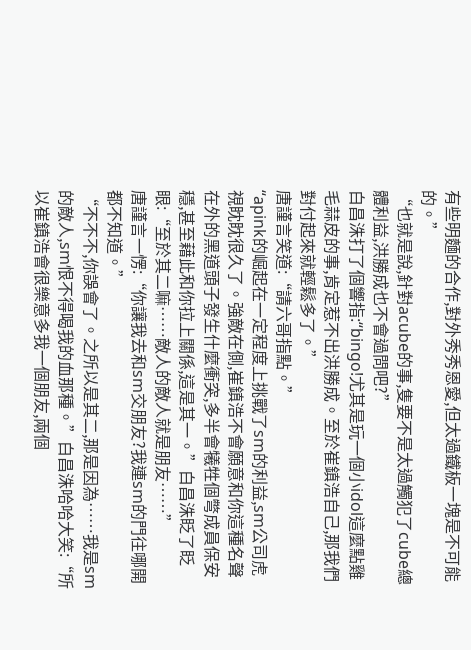有些明麵的合作,對外秀秀恩愛,但太過鐵板一塊是不可能的。”
“也就是說,針對acube的事,隻要不是太過觸犯了cube總體利益,洪勝成也不會過問吧?”
白昌洙打了個響指:“bingo!尤其是玩一個小idol這麼點雞毛蒜皮的事,肯定惹不出洪勝成。至於崔鎮浩自己,那我們對付起來就輕鬆多了。”
唐謹言笑道:“請六哥指點。”
“apink的崛起在一定程度上挑戰了sm的利益,sm公司虎視眈眈很久了。強敵在側,崔鎮浩不會願意和你這種名聲在外的黑道頭子發生什麼衝突,多半會犧牲個彆成員保安穩,甚至藉此和你拉上關係,這是其一。”白昌洙眨了眨眼:“至於其二嘛……敵人的敵人就是朋友……”
唐謹言一愣:“你讓我去和sm交朋友?我連sm的門往哪開都不知道。”
“不不不,你誤會了。之所以是其二,那是因為……我是sm的敵人,sm恨不得喝我的血那種。”白昌洙哈哈大笑:“所以崔鎮浩會很樂意多我一個朋友,兩個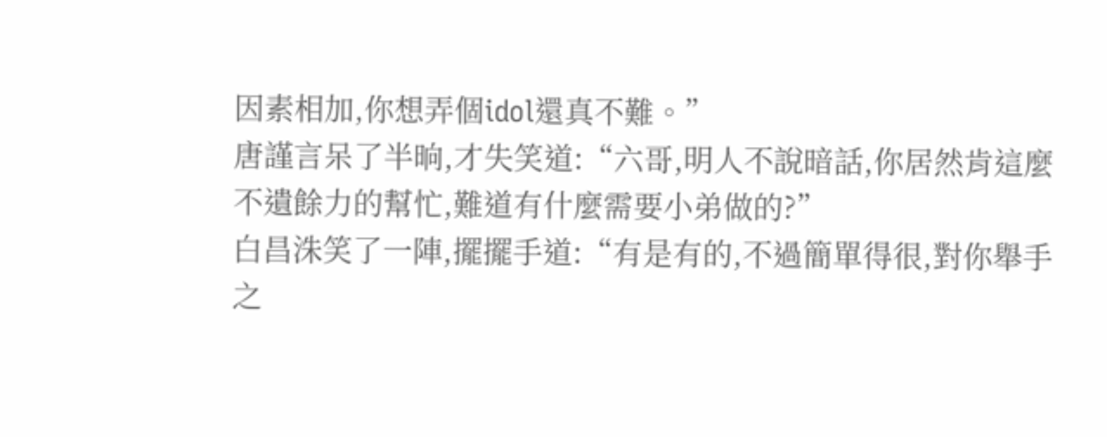因素相加,你想弄個idol還真不難。”
唐謹言呆了半晌,才失笑道:“六哥,明人不說暗話,你居然肯這麼不遺餘力的幫忙,難道有什麼需要小弟做的?”
白昌洙笑了一陣,擺擺手道:“有是有的,不過簡單得很,對你舉手之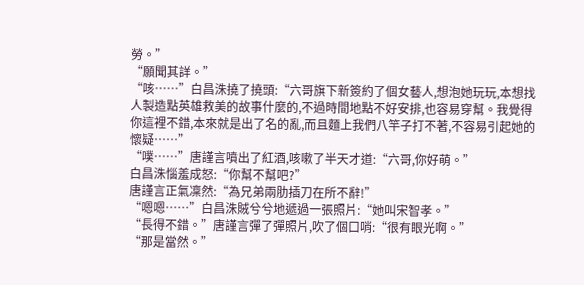勞。”
“願聞其詳。”
“咳……”白昌洙撓了撓頭:“六哥旗下新簽約了個女藝人,想泡她玩玩,本想找人製造點英雄救美的故事什麼的,不過時間地點不好安排,也容易穿幫。我覺得你這裡不錯,本來就是出了名的亂,而且麵上我們八竿子打不著,不容易引起她的懷疑……”
“噗……”唐謹言噴出了紅酒,咳嗽了半天才道:“六哥,你好萌。”
白昌洙惱羞成怒:“你幫不幫吧?”
唐謹言正氣凜然:“為兄弟兩肋插刀在所不辭!”
“嗯嗯……”白昌洙賊兮兮地遞過一張照片:“她叫宋智孝。”
“長得不錯。”唐謹言彈了彈照片,吹了個口哨:“很有眼光啊。”
“那是當然。”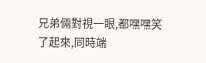兄弟倆對視一眼,都嘿嘿笑了起來,同時端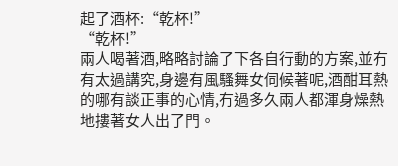起了酒杯:“乾杯!”
“乾杯!”
兩人喝著酒,略略討論了下各自行動的方案,並冇有太過講究,身邊有風騷舞女伺候著呢,酒酣耳熱的哪有談正事的心情,冇過多久兩人都渾身燥熱地摟著女人出了門。